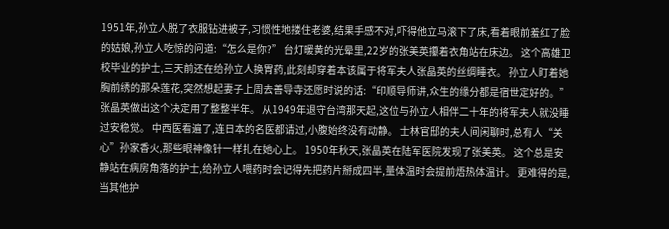1951年,孙立人脱了衣服钻进被子,习惯性地搂住老婆,结果手感不对,吓得他立马滚下了床,看着眼前羞红了脸的姑娘,孙立人吃惊的问道:“怎么是你?” 台灯暖黄的光晕里,22岁的张美英攥着衣角站在床边。 这个高雄卫校毕业的护士,三天前还在给孙立人换胃药,此刻却穿着本该属于将军夫人张晶英的丝绸睡衣。 孙立人盯着她胸前绣的那朵莲花,突然想起妻子上周去善导寺还愿时说的话:“印顺导师讲,众生的缘分都是宿世定好的。” 张晶英做出这个决定用了整整半年。 从1949年退守台湾那天起,这位与孙立人相伴二十年的将军夫人就没睡过安稳觉。 中西医看遍了,连日本的名医都请过,小腹始终没有动静。 士林官邸的夫人间闲聊时,总有人“关心”孙家香火,那些眼神像针一样扎在她心上。 1950年秋天,张晶英在陆军医院发现了张美英。 这个总是安静站在病房角落的护士,给孙立人喂药时会记得先把药片掰成四半,量体温时会提前焐热体温计。 更难得的是,当其他护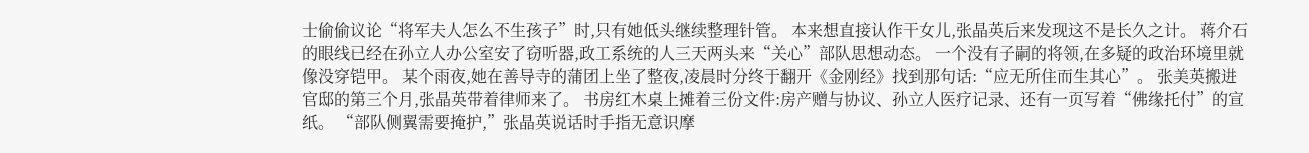士偷偷议论“将军夫人怎么不生孩子”时,只有她低头继续整理针管。 本来想直接认作干女儿,张晶英后来发现这不是长久之计。 蒋介石的眼线已经在孙立人办公室安了窃听器,政工系统的人三天两头来“关心”部队思想动态。 一个没有子嗣的将领,在多疑的政治环境里就像没穿铠甲。 某个雨夜,她在善导寺的蒲团上坐了整夜,凌晨时分终于翻开《金刚经》找到那句话:“应无所住而生其心”。 张美英搬进官邸的第三个月,张晶英带着律师来了。 书房红木桌上摊着三份文件:房产赠与协议、孙立人医疗记录、还有一页写着“佛缘托付”的宣纸。 “部队侧翼需要掩护,”张晶英说话时手指无意识摩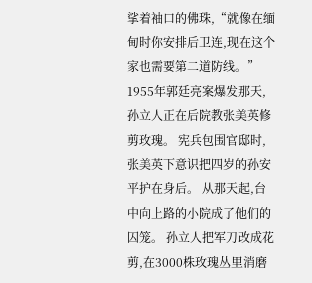挲着袖口的佛珠,“就像在缅甸时你安排后卫连,现在这个家也需要第二道防线。” 1955年郭廷亮案爆发那天,孙立人正在后院教张美英修剪玫瑰。 宪兵包围官邸时,张美英下意识把四岁的孙安平护在身后。 从那天起,台中向上路的小院成了他们的囚笼。 孙立人把军刀改成花剪,在3000株玫瑰丛里消磨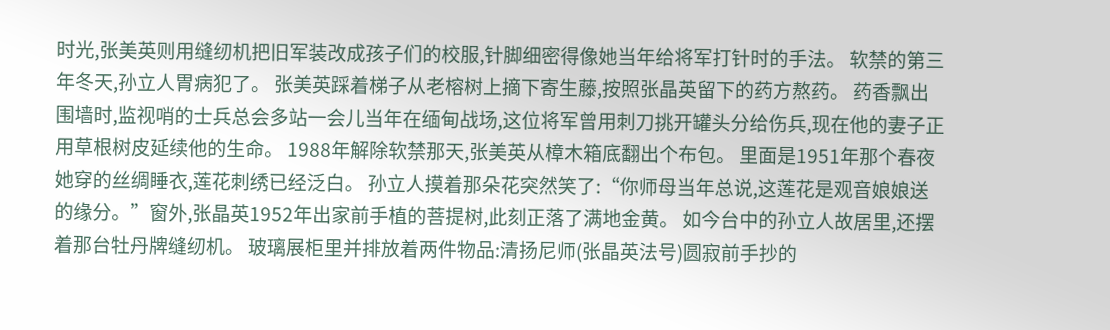时光,张美英则用缝纫机把旧军装改成孩子们的校服,针脚细密得像她当年给将军打针时的手法。 软禁的第三年冬天,孙立人胃病犯了。 张美英踩着梯子从老榕树上摘下寄生藤,按照张晶英留下的药方熬药。 药香飘出围墙时,监视哨的士兵总会多站一会儿当年在缅甸战场,这位将军曾用刺刀挑开罐头分给伤兵,现在他的妻子正用草根树皮延续他的生命。 1988年解除软禁那天,张美英从樟木箱底翻出个布包。 里面是1951年那个春夜她穿的丝绸睡衣,莲花刺绣已经泛白。 孙立人摸着那朵花突然笑了:“你师母当年总说,这莲花是观音娘娘送的缘分。”窗外,张晶英1952年出家前手植的菩提树,此刻正落了满地金黄。 如今台中的孙立人故居里,还摆着那台牡丹牌缝纫机。 玻璃展柜里并排放着两件物品:清扬尼师(张晶英法号)圆寂前手抄的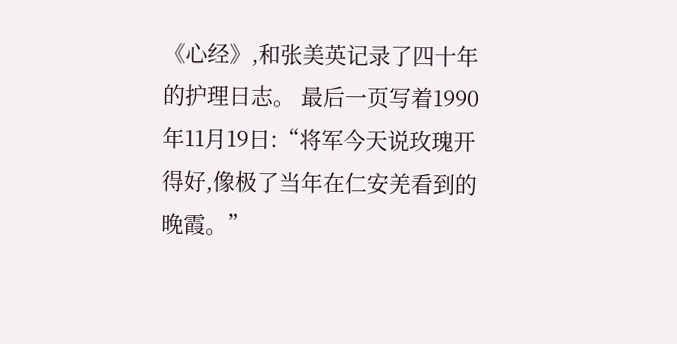《心经》,和张美英记录了四十年的护理日志。 最后一页写着1990年11月19日:“将军今天说玫瑰开得好,像极了当年在仁安羌看到的晚霞。”